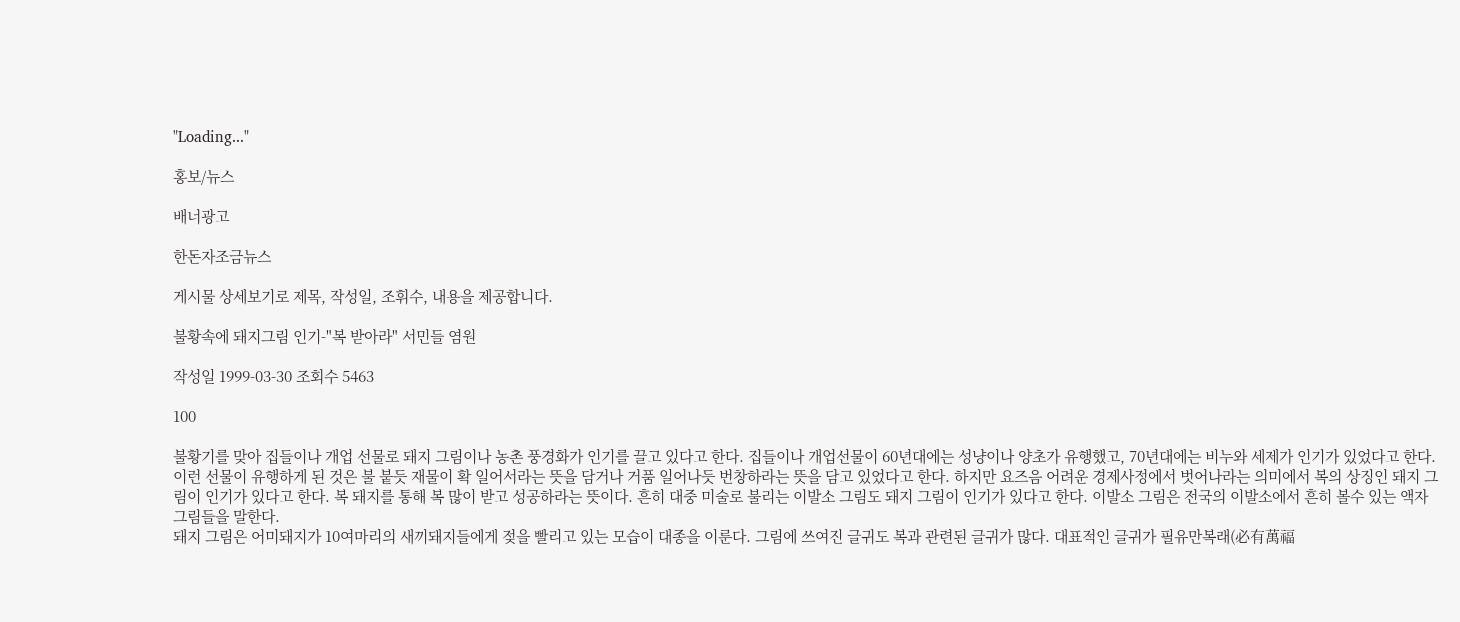"Loading..."

홍보/뉴스

배너광고

한돈자조금뉴스

게시물 상세보기로 제목, 작성일, 조휘수, 내용을 제공합니다.

불황속에 돼지그림 인기-"복 받아라" 서민들 염원

작성일 1999-03-30 조회수 5463

100

불황기를 맞아 집들이나 개업 선물로 돼지 그림이나 농촌 풍경화가 인기를 끌고 있다고 한다. 집들이나 개업선물이 60년대에는 성냥이나 양초가 유행했고, 70년대에는 비누와 세제가 인기가 있었다고 한다. 이런 선물이 유행하게 된 것은 불 붙듯 재물이 확 일어서라는 뜻을 담거나 거품 일어나듯 번창하라는 뜻을 담고 있었다고 한다. 하지만 요즈음 어려운 경제사정에서 벗어나라는 의미에서 복의 상징인 돼지 그림이 인기가 있다고 한다. 복 돼지를 통해 복 많이 받고 성공하라는 뜻이다. 흔히 대중 미술로 불리는 이발소 그림도 돼지 그림이 인기가 있다고 한다. 이발소 그림은 전국의 이발소에서 흔히 볼수 있는 액자 그림들을 말한다.
돼지 그림은 어미돼지가 10여마리의 새끼돼지들에게 젖을 빨리고 있는 모습이 대종을 이룬다. 그림에 쓰여진 글귀도 복과 관련된 글귀가 많다. 대표적인 글귀가 필유만복래(必有萬福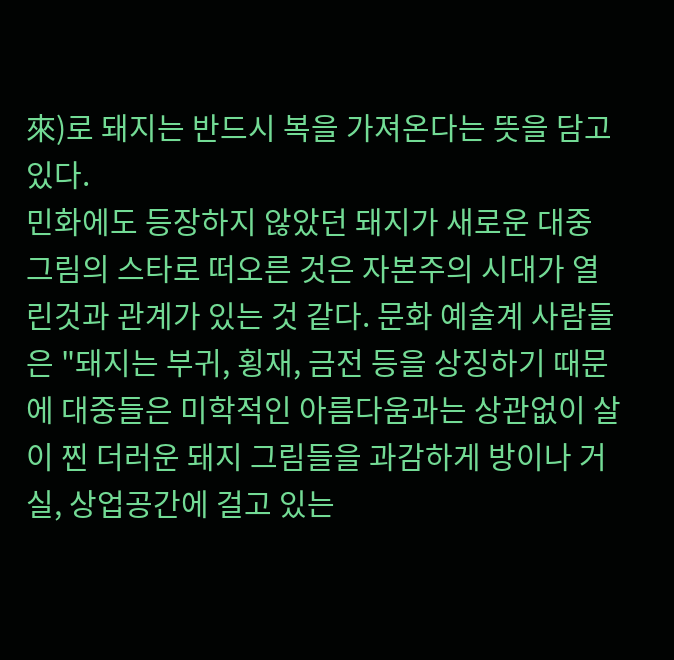來)로 돼지는 반드시 복을 가져온다는 뜻을 담고 있다.
민화에도 등장하지 않았던 돼지가 새로운 대중 그림의 스타로 떠오른 것은 자본주의 시대가 열린것과 관계가 있는 것 같다. 문화 예술계 사람들은 "돼지는 부귀, 횡재, 금전 등을 상징하기 때문에 대중들은 미학적인 아름다움과는 상관없이 살이 찐 더러운 돼지 그림들을 과감하게 방이나 거실, 상업공간에 걸고 있는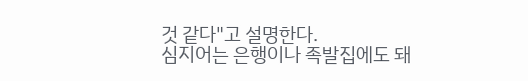것 같다"고 설명한다.
심지어는 은행이나 족발집에도 돼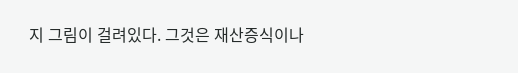지 그림이 걸려있다. 그것은 재산증식이나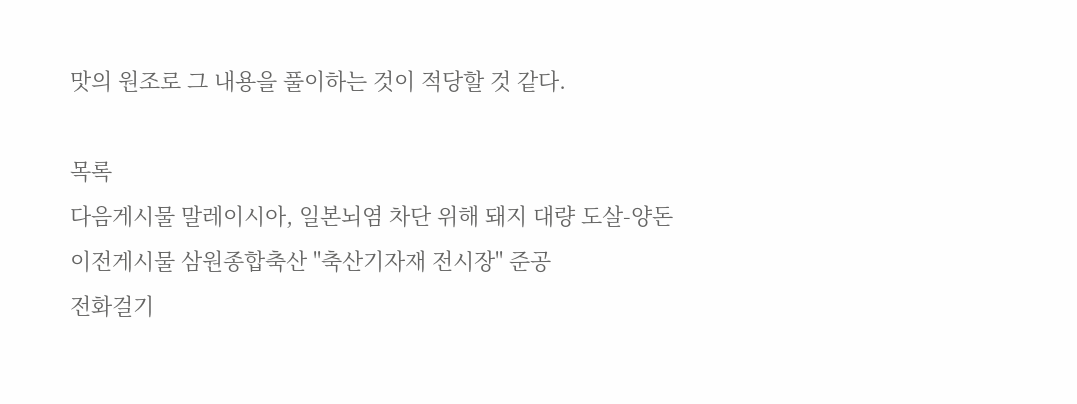맛의 원조로 그 내용을 풀이하는 것이 적당할 것 같다.

목록
다음게시물 말레이시아, 일본뇌염 차단 위해 돼지 대량 도살-양돈
이전게시물 삼원종합축산 "축산기자재 전시장" 준공
전화걸기